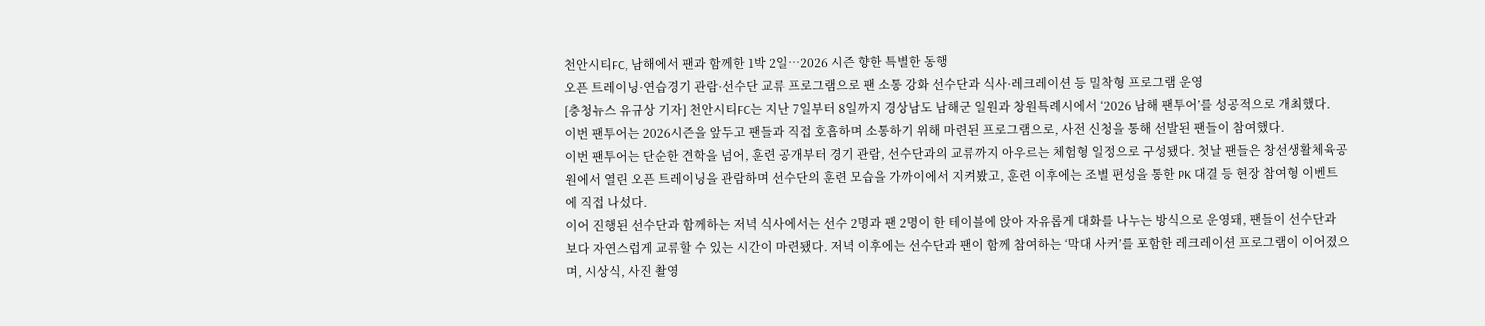천안시티FC, 남해에서 팬과 함께한 1박 2일…2026 시즌 향한 특별한 동행
오픈 트레이닝·연습경기 관람·선수단 교류 프로그램으로 팬 소통 강화 선수단과 식사·레크레이션 등 밀착형 프로그램 운영
[충청뉴스 유규상 기자] 천안시티FC는 지난 7일부터 8일까지 경상남도 남해군 일원과 창원특례시에서 ‘2026 남해 팬투어’를 성공적으로 개최했다.
이번 팬투어는 2026시즌을 앞두고 팬들과 직접 호흡하며 소통하기 위해 마련된 프로그램으로, 사전 신청을 통해 선발된 팬들이 참여했다.
이번 팬투어는 단순한 견학을 넘어, 훈련 공개부터 경기 관람, 선수단과의 교류까지 아우르는 체험형 일정으로 구성됐다. 첫날 팬들은 창선생활체육공원에서 열린 오픈 트레이닝을 관람하며 선수단의 훈련 모습을 가까이에서 지켜봤고, 훈련 이후에는 조별 편성을 통한 PK 대결 등 현장 참여형 이벤트에 직접 나섰다.
이어 진행된 선수단과 함께하는 저녁 식사에서는 선수 2명과 팬 2명이 한 테이블에 앉아 자유롭게 대화를 나누는 방식으로 운영돼, 팬들이 선수단과 보다 자연스럽게 교류할 수 있는 시간이 마련됐다. 저녁 이후에는 선수단과 팬이 함께 참여하는 ‘막대 사커’를 포함한 레크레이션 프로그램이 이어졌으며, 시상식, 사진 촬영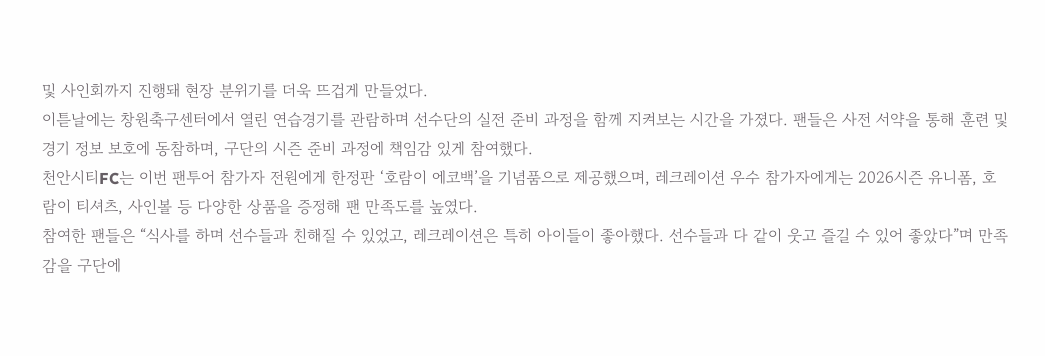및 사인회까지 진행돼 현장 분위기를 더욱 뜨겁게 만들었다.
이튿날에는 창원축구센터에서 열린 연습경기를 관람하며 선수단의 실전 준비 과정을 함께 지켜보는 시간을 가졌다. 팬들은 사전 서약을 통해 훈련 및 경기 정보 보호에 동참하며, 구단의 시즌 준비 과정에 책임감 있게 참여했다.
천안시티FC는 이번 팬투어 참가자 전원에게 한정판 ‘호람이 에코백’을 기념품으로 제공했으며, 레크레이션 우수 참가자에게는 2026시즌 유니폼, 호람이 티셔츠, 사인볼 등 다양한 상품을 증정해 팬 만족도를 높였다.
참여한 팬들은 “식사를 하며 선수들과 친해질 수 있었고, 레크레이션은 특히 아이들이 좋아했다. 선수들과 다 같이 웃고 즐길 수 있어 좋았다”며 만족감을 구단에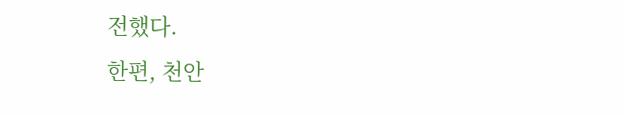전했다.
한편, 천안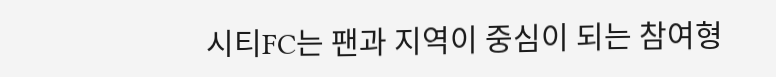시티FC는 팬과 지역이 중심이 되는 참여형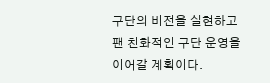구단의 비전을 실현하고 팬 친화적인 구단 운영을 이어갈 계획이다.